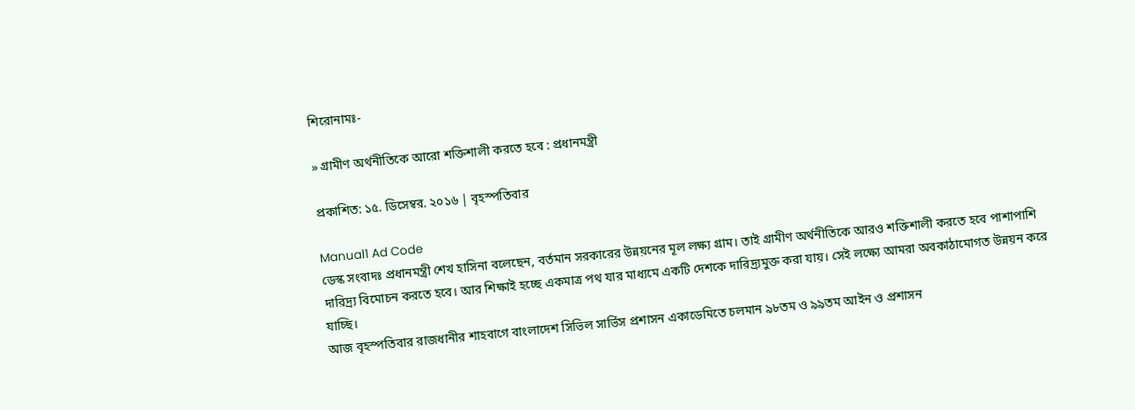শিরোনামঃ-

» গ্রামীণ অর্থনীতিকে আরো শক্তিশালী করতে হবে : প্রধানমন্ত্রী

প্রকাশিত: ১৫. ডিসেম্বর. ২০১৬ | বৃহস্পতিবার

Manual1 Ad Code
ডেস্ক সংবাদঃ প্রধানমন্ত্রী শেখ হাসিনা বলেছেন, বর্তমান সরকারের উন্নয়নের মূল লক্ষ্য গ্রাম। তাই গ্রামীণ অর্থনীতিকে আরও শক্তিশালী করতে হবে পাশাপাশি দারিদ্র্য বিমোচন করতে হবে। আর শিক্ষাই হচ্ছে একমাত্র পথ যার মাধ্যমে একটি দেশকে দারিদ্র্যমুক্ত করা যায়। সেই লক্ষ্যে আমরা অবকাঠামোগত উন্নয়ন করে যাচ্ছি।
আজ বৃহস্পতিবার রাজধানীর শাহবাগে বাংলাদেশ সিভিল সার্ভিস প্রশাসন একাডেমিতে চলমান ৯৮তম ও ৯৯তম আইন ও প্রশাসন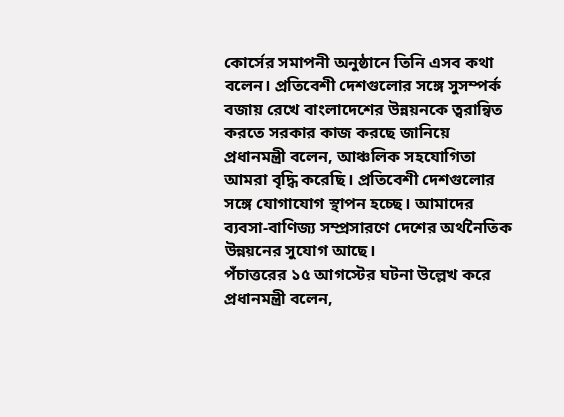কোর্সের সমাপনী অনুষ্ঠানে তিনি এসব কথা বলেন। প্রতিবেশী দেশগুলোর সঙ্গে সুসম্পর্ক বজায় রেখে বাংলাদেশের উন্নয়নকে ত্বরান্বিত করতে সরকার কাজ করছে জানিয়ে প্রধানমন্ত্রী বলেন, আঞ্চলিক সহযোগিতা আমরা বৃদ্ধি করেছি। প্রতিবেশী দেশগুলোর সঙ্গে যোগাযোগ স্থাপন হচ্ছে। আমাদের ব্যবসা-বাণিজ্য সম্প্রসারণে দেশের অর্থনৈতিক উন্নয়নের সুযোগ আছে।
পঁচাত্তরের ১৫ আগস্টের ঘটনা উল্লেখ করে প্রধানমন্ত্রী বলেন,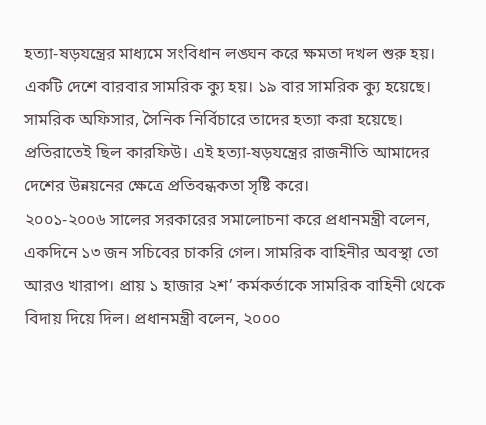হত্যা-ষড়যন্ত্রের মাধ্যমে সংবিধান লঙ্ঘন করে ক্ষমতা দখল শুরু হয়। একটি দেশে বারবার সামরিক ক্যু হয়। ১৯ বার সামরিক ক্যু হয়েছে। সামরিক অফিসার, সৈনিক নির্বিচারে তাদের হত্যা করা হয়েছে। প্রতিরাতেই ছিল কারফিউ। এই হত্যা-ষড়যন্ত্রের রাজনীতি আমাদের দেশের উন্নয়নের ক্ষেত্রে প্রতিবন্ধকতা সৃষ্টি করে।
২০০১-২০০৬ সালের সরকারের সমালোচনা করে প্রধানমন্ত্রী বলেন, একদিনে ১৩ জন সচিবের চাকরি গেল। সামরিক বাহিনীর অবস্থা তো আরও খারাপ। প্রায় ১ হাজার ২শ’ কর্মকর্তাকে সামরিক বাহিনী থেকে বিদায় দিয়ে দিল। প্রধানমন্ত্রী বলেন, ২০০০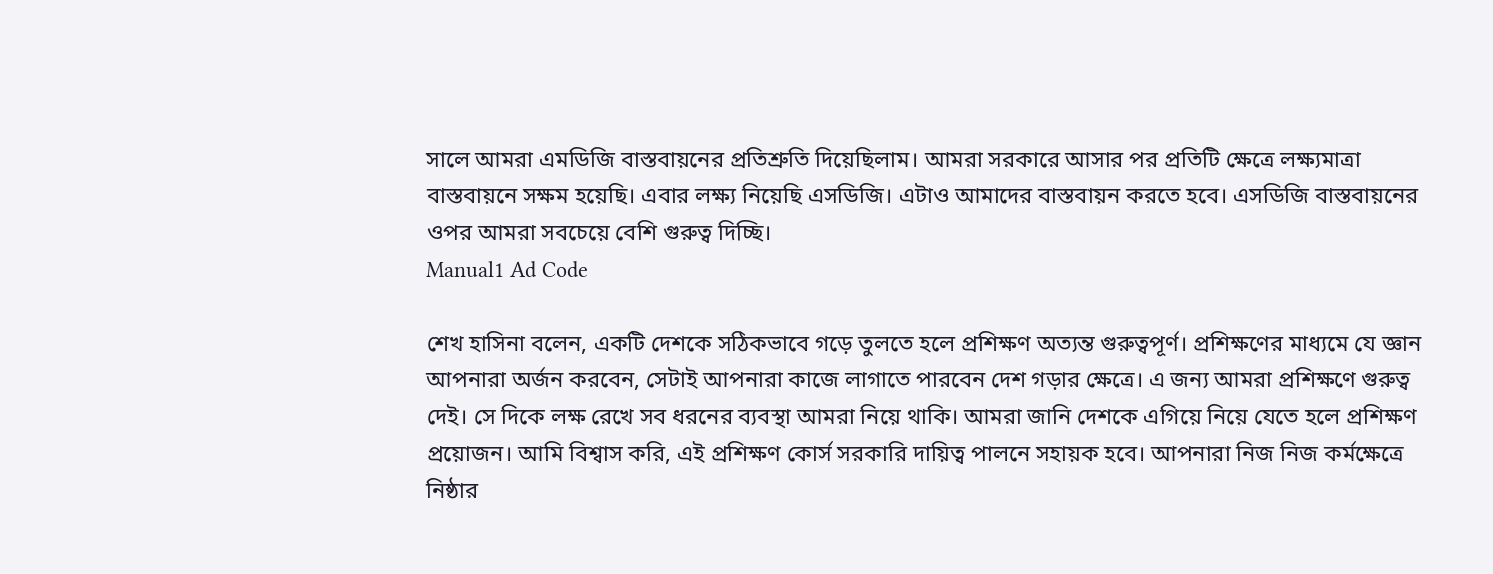সালে আমরা এমডিজি বাস্তবায়নের প্রতিশ্রুতি দিয়েছিলাম। আমরা সরকারে আসার পর প্রতিটি ক্ষেত্রে লক্ষ্যমাত্রা বাস্তবায়নে সক্ষম হয়েছি। এবার লক্ষ্য নিয়েছি এসডিজি। এটাও আমাদের বাস্তবায়ন করতে হবে। এসডিজি বাস্তবায়নের ওপর আমরা সবচেয়ে বেশি গুরুত্ব দিচ্ছি।
Manual1 Ad Code

শেখ হাসিনা বলেন, একটি দেশকে সঠিকভাবে গড়ে তুলতে হলে প্রশিক্ষণ অত্যন্ত গুরুত্বপূর্ণ। প্রশিক্ষণের মাধ্যমে যে জ্ঞান আপনারা অর্জন করবেন, সেটাই আপনারা কাজে লাগাতে পারবেন দেশ গড়ার ক্ষেত্রে। এ জন্য আমরা প্রশিক্ষণে গুরুত্ব দেই। সে দিকে লক্ষ রেখে সব ধরনের ব্যবস্থা আমরা নিয়ে থাকি। আমরা জানি দেশকে এগিয়ে নিয়ে যেতে হলে প্রশিক্ষণ প্রয়োজন। আমি বিশ্বাস করি, এই প্রশিক্ষণ কোর্স সরকারি দায়িত্ব পালনে সহায়ক হবে। আপনারা নিজ নিজ কর্মক্ষেত্রে নিষ্ঠার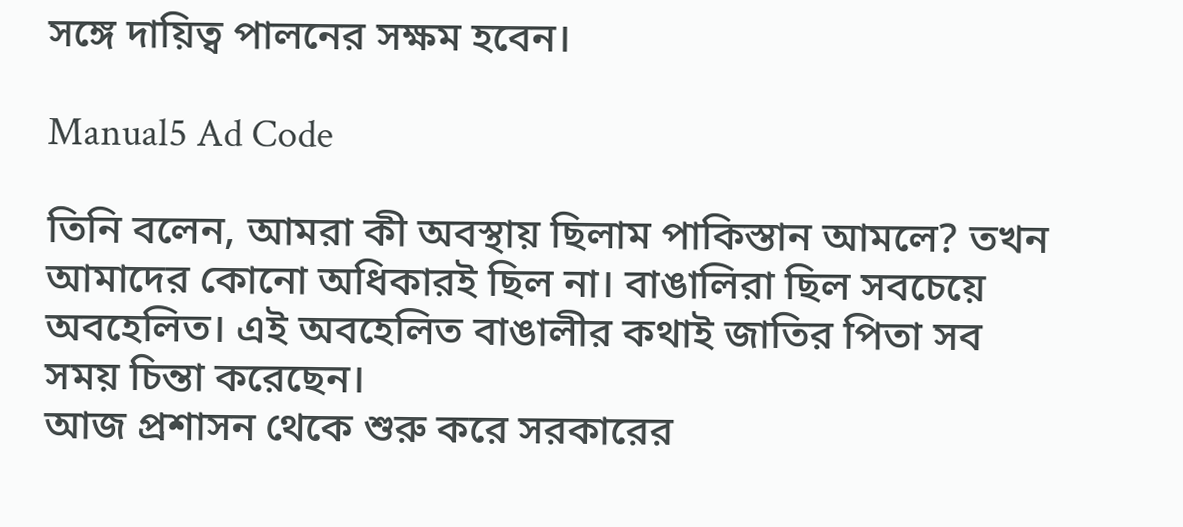সঙ্গে দায়িত্ব পালনের সক্ষম হবেন।

Manual5 Ad Code

তিনি বলেন, আমরা কী অবস্থায় ছিলাম পাকিস্তান আমলে? তখন আমাদের কোনো অধিকারই ছিল না। বাঙালিরা ছিল সবচেয়ে অবহেলিত। এই অবহেলিত বাঙালীর কথাই জাতির পিতা সব সময় চিন্তা করেছেন।
আজ প্রশাসন থেকে শুরু করে সরকারের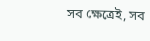সব ক্ষেত্রেই, সব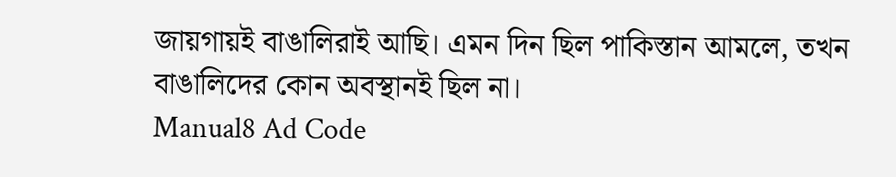জায়গায়ই বাঙালিরাই আছি। এমন দিন ছিল পাকিস্তান আমলে, তখন বাঙালিদের কোন অবস্থানই ছিল না।
Manual8 Ad Code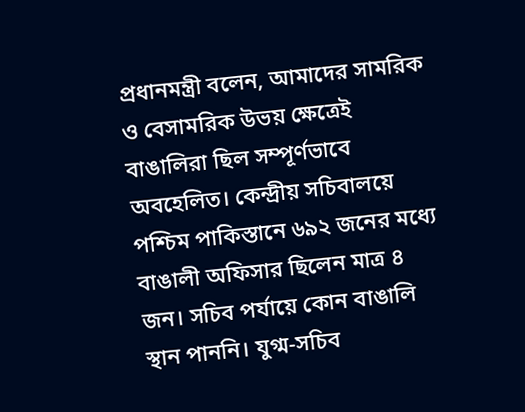প্রধানমন্ত্রী বলেন, আমাদের সামরিক ও বেসামরিক উভয় ক্ষেত্রেই বাঙালিরা ছিল সম্পূর্ণভাবে অবহেলিত। কেন্দ্রীয় সচিবালয়ে পশ্চিম পাকিস্তানে ৬৯২ জনের মধ্যে বাঙালী অফিসার ছিলেন মাত্র ৪ জন। সচিব পর্যায়ে কোন বাঙালি স্থান পাননি। যুগ্ম-সচিব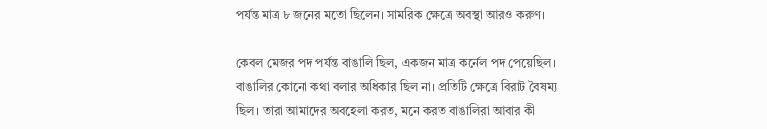পর্যন্ত মাত্র ৮ জনের মতো ছিলেন। সামরিক ক্ষেত্রে অবস্থা আরও করুণ।

কেবল মেজর পদ পর্যন্ত বাঙালি ছিল, একজন মাত্র কর্নেল পদ পেয়েছিল। বাঙালির কোনো কথা বলার অধিকার ছিল না। প্রতিটি ক্ষেত্রে বিরাট বৈষম্য ছিল। তারা আমাদের অবহেলা করত, মনে করত বাঙালিরা আবার কী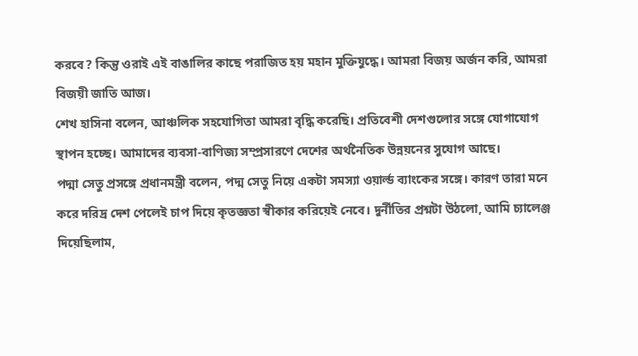করবে? কিন্তু ওরাই এই বাঙালির কাছে পরাজিত হয় মহান মুক্তিযুদ্ধে। আমরা বিজয় অর্জন করি, আমরা বিজয়ী জাতি আজ।
শেখ হাসিনা বলেন, আঞ্চলিক সহযোগিতা আমরা বৃদ্ধি করেছি। প্রতিবেশী দেশগুলোর সঙ্গে যোগাযোগ স্থাপন হচ্ছে। আমাদের ব্যবসা-বাণিজ্য সম্প্রসারণে দেশের অর্থনৈতিক উন্নয়নের সুযোগ আছে।
পদ্মা সেতু প্রসঙ্গে প্রধানমন্ত্রী বলেন, পদ্ম সেতু নিয়ে একটা সমস্যা ওয়ার্ল্ড ব্যাংকের সঙ্গে। কারণ তারা মনে করে দরিদ্র দেশ পেলেই চাপ দিয়ে কৃতজ্ঞতা স্বীকার করিয়েই নেবে। দুর্নীতির প্রশ্নটা উঠলো, আমি চ্যালেঞ্জ দিয়েছিলাম,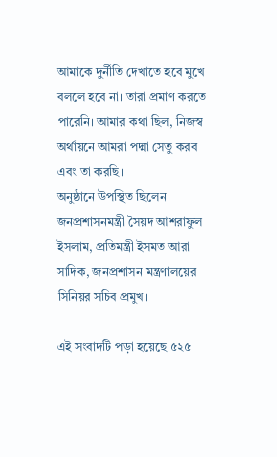আমাকে দুর্নীতি দেখাতে হবে মুখে বললে হবে না। তারা প্রমাণ করতে পারেনি। আমার কথা ছিল, নিজস্ব অর্থায়নে আমরা পদ্মা সেতু করব এবং তা করছি।
অনুষ্ঠানে উপস্থিত ছিলেন জনপ্রশাসনমন্ত্রী সৈয়দ আশরাফুল ইসলাম, প্রতিমন্ত্রী ইসমত আরা সাদিক, জনপ্রশাসন মন্ত্রণালয়ের সিনিয়র সচিব প্রমুখ।

এই সংবাদটি পড়া হয়েছে ৫২৫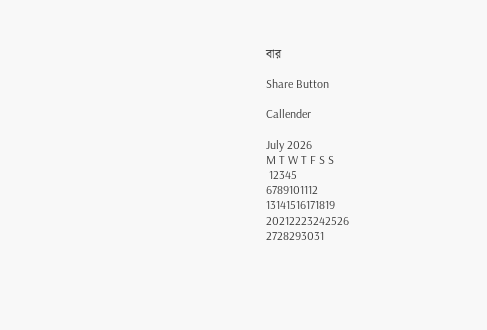বার

Share Button

Callender

July 2026
M T W T F S S
 12345
6789101112
13141516171819
20212223242526
2728293031